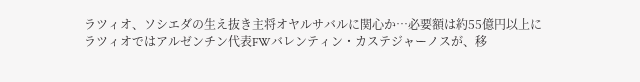ラツィオ、ソシエダの生え抜き主将オヤルサバルに関心か…必要額は約55億円以上に
ラツィオではアルゼンチン代表FWバレンティン・カステジャーノスが、移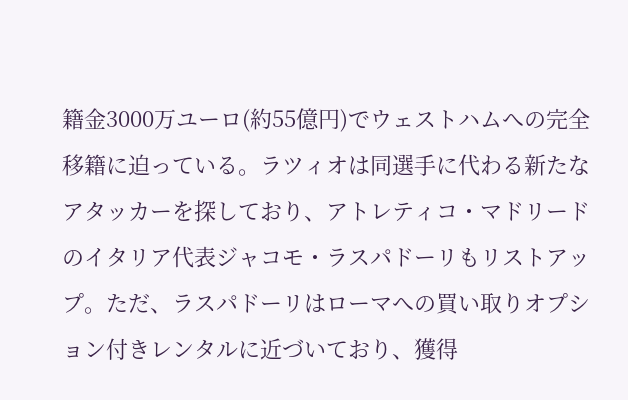籍金3000万ユーロ(約55億円)でウェストハムへの完全移籍に迫っている。ラツィオは同選手に代わる新たなアタッカーを探しており、アトレティコ・マドリードのイタリア代表ジャコモ・ラスパドーリもリストアップ。ただ、ラスパドーリはローマへの買い取りオプション付きレンタルに近づいており、獲得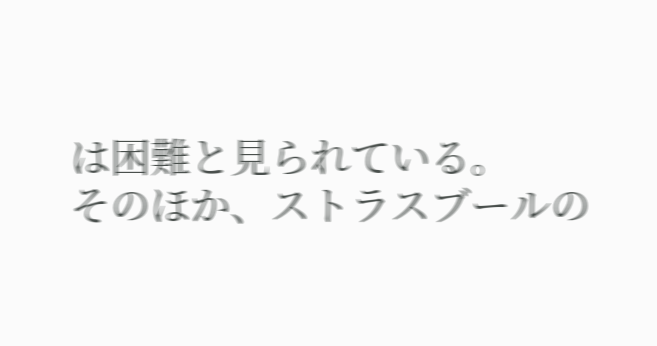は困難と見られている。
そのほか、ストラスブールの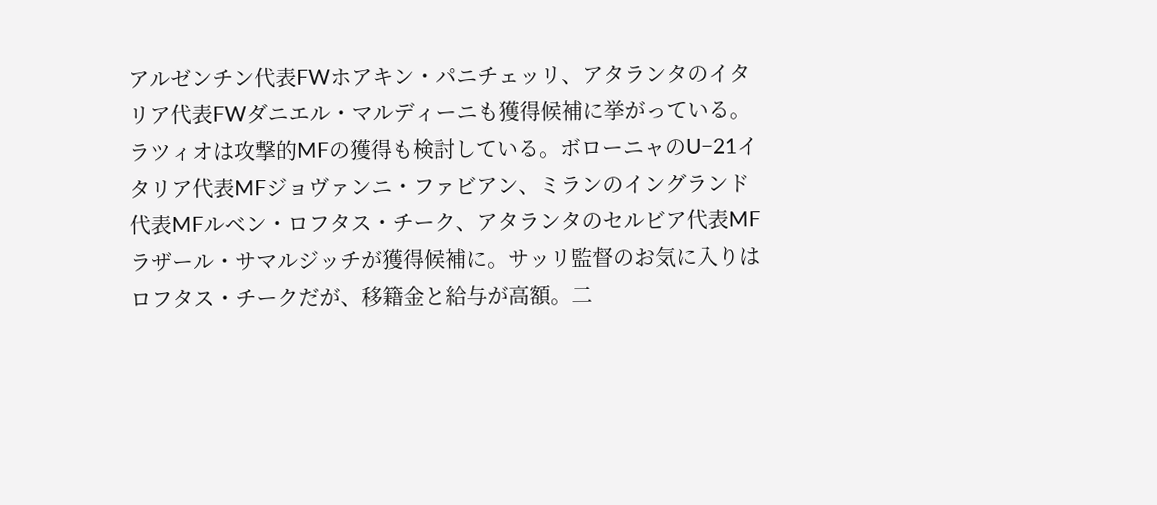アルゼンチン代表FWホアキン・パニチェッリ、アタランタのイタリア代表FWダニエル・マルディーニも獲得候補に挙がっている。
ラツィオは攻撃的MFの獲得も検討している。ボローニャのU−21イタリア代表MFジョヴァンニ・ファビアン、ミランのイングランド代表MFルベン・ロフタス・チーク、アタランタのセルビア代表MFラザール・サマルジッチが獲得候補に。サッリ監督のお気に入りはロフタス・チークだが、移籍金と給与が高額。二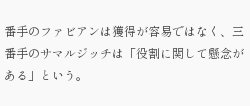番手のファビアンは獲得が容易ではなく、三番手のサマルジッチは「役割に関して懸念がある」という。